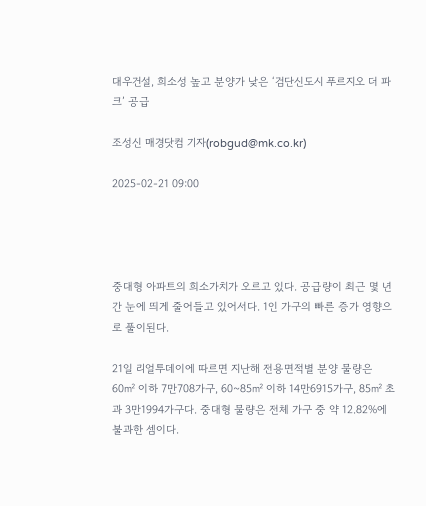대우건설, 희소성 높고 분양가 낮은 ‘검단신도시 푸르지오 더 파크’ 공급

조성신 매경닷컴 기자(robgud@mk.co.kr)

2025-02-21 09:00




중대형 아파트의 희소가치가 오르고 있다. 공급량이 최근 몇 년간 눈에 띄게 줄어들고 있어서다. 1인 가구의 빠른 증가 영향으로 풀이된다.

21일 리얼투데이에 따르면 지난해 전용면적별 분양 물량은 60㎡ 이하 7만708가구, 60~85㎡ 이하 14만6915가구, 85㎡ 초과 3만1994가구다. 중대형 물량은 전체 가구 중 약 12.82%에 불과한 셈이다.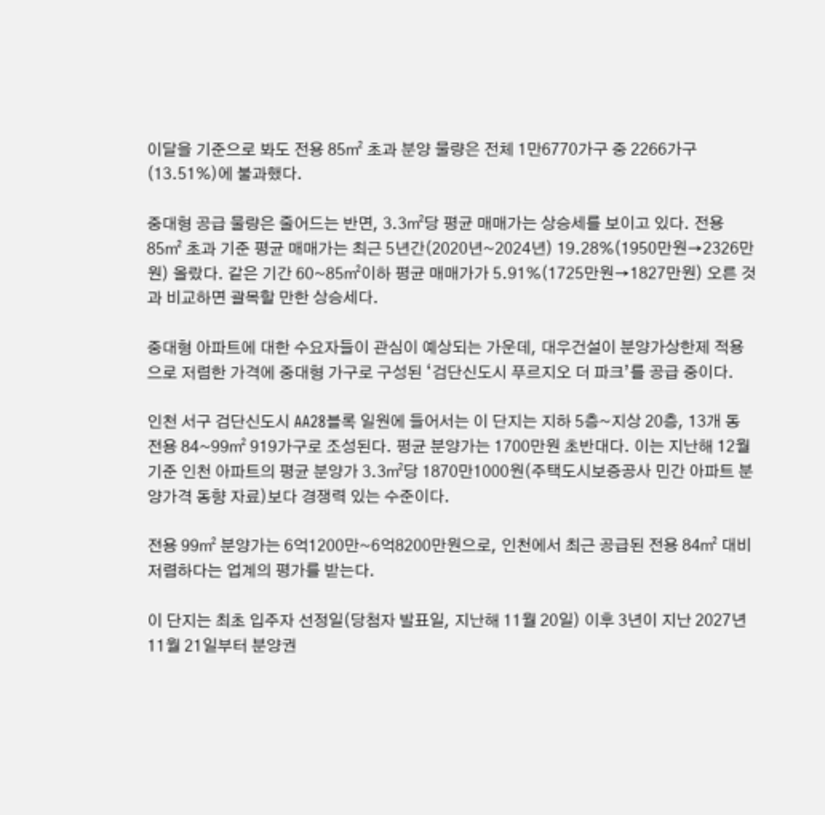이달을 기준으로 봐도 전용 85㎡ 초과 분양 물량은 전체 1만6770가구 중 2266가구(13.51%)에 불과했다.

중대형 공급 물량은 줄어드는 반면, 3.3㎡당 평균 매매가는 상승세를 보이고 있다. 전용 85㎡ 초과 기준 평균 매매가는 최근 5년간(2020년~2024년) 19.28%(1950만원→2326만원) 올랐다. 같은 기간 60~85㎡이하 평균 매매가가 5.91%(1725만원→1827만원) 오른 것과 비교하면 괄목할 만한 상승세다.

중대형 아파트에 대한 수요자들이 관심이 예상되는 가운데, 대우건설이 분양가상한제 적용으로 저렴한 가격에 중대형 가구로 구성된 ‘검단신도시 푸르지오 더 파크’를 공급 중이다.

인천 서구 검단신도시 AA28블록 일원에 들어서는 이 단지는 지하 5층~지상 20층, 13개 동 전용 84~99㎡ 919가구로 조성된다. 평균 분양가는 1700만원 초반대다. 이는 지난해 12월 기준 인천 아파트의 평균 분양가 3.3㎡당 1870만1000원(주택도시보증공사 민간 아파트 분양가격 동향 자료)보다 경쟁력 있는 수준이다.

전용 99㎡ 분양가는 6억1200만~6억8200만원으로, 인천에서 최근 공급된 전용 84㎡ 대비 저렴하다는 업계의 평가를 받는다.

이 단지는 최초 입주자 선정일(당첨자 발표일, 지난해 11월 20일) 이후 3년이 지난 2027년 11월 21일부터 분양권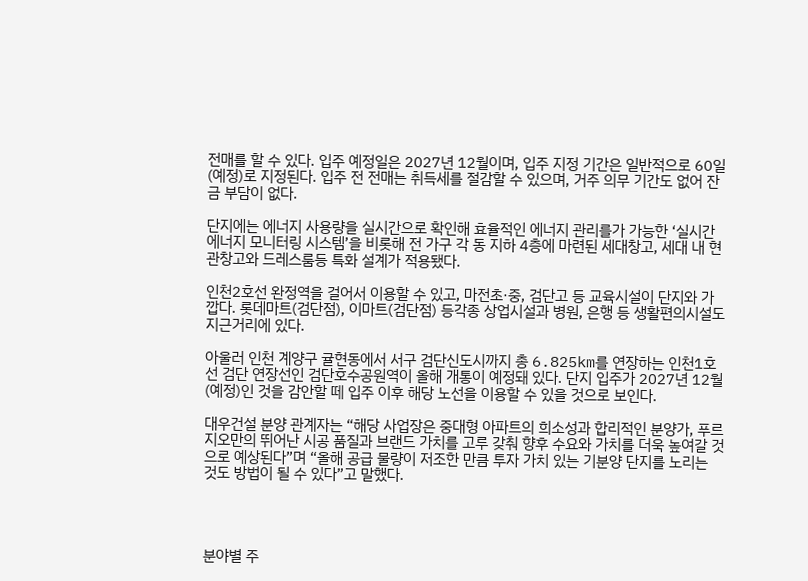전매를 할 수 있다. 입주 예정일은 2027년 12월이며, 입주 지정 기간은 일반적으로 60일(예정)로 지정된다. 입주 전 전매는 취득세를 절감할 수 있으며, 거주 의무 기간도 없어 잔금 부담이 없다.

단지에는 에너지 사용량을 실시간으로 확인해 효율적인 에너지 관리를가 가능한 ‘실시간 에너지 모니터링 시스템’을 비롯해 전 가구 각 동 지하 4층에 마련된 세대창고, 세대 내 현관창고와 드레스룸등 특화 설계가 적용됐다.

인천2호선 완정역을 걸어서 이용할 수 있고, 마전초·중, 검단고 등 교육시설이 단지와 가깝다. 롯데마트(검단점), 이마트(검단점) 등각종 상업시설과 병원, 은행 등 생활편의시설도 지근거리에 있다.

아울러 인천 계양구 귤현동에서 서구 검단신도시까지 총 6.825km를 연장하는 인천1호선 검단 연장선인 검단호수공원역이 올해 개통이 예정돼 있다. 단지 입주가 2027년 12월(예정)인 것을 감안할 떼 입주 이후 해당 노선을 이용할 수 있을 것으로 보인다.

대우건설 분양 관계자는 “해당 사업장은 중대형 아파트의 희소성과 합리적인 분양가, 푸르지오만의 뛰어난 시공 품질과 브랜드 가치를 고루 갖춰 향후 수요와 가치를 더욱 높여갈 것으로 예상된다”며 “올해 공급 물량이 저조한 만큼 투자 가치 있는 기분양 단지를 노리는 것도 방법이 될 수 있다”고 말했다.




분야별 주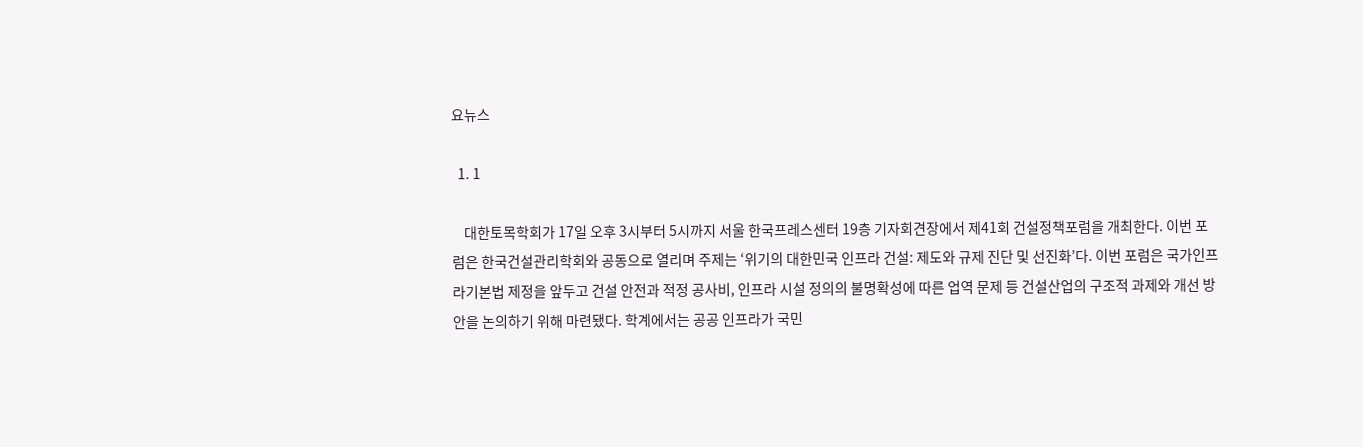요뉴스

  1. 1

    대한토목학회가 17일 오후 3시부터 5시까지 서울 한국프레스센터 19층 기자회견장에서 제41회 건설정책포럼을 개최한다. 이번 포럼은 한국건설관리학회와 공동으로 열리며 주제는 ‘위기의 대한민국 인프라 건설: 제도와 규제 진단 및 선진화’다. 이번 포럼은 국가인프라기본법 제정을 앞두고 건설 안전과 적정 공사비, 인프라 시설 정의의 불명확성에 따른 업역 문제 등 건설산업의 구조적 과제와 개선 방안을 논의하기 위해 마련됐다. 학계에서는 공공 인프라가 국민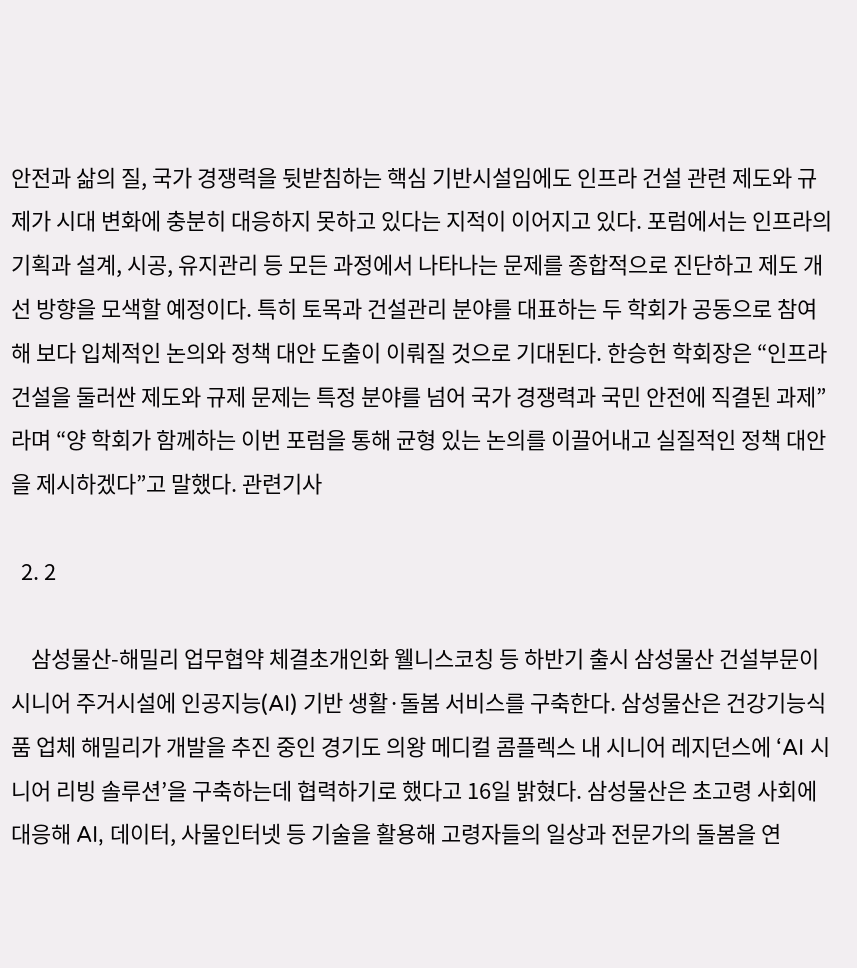안전과 삶의 질, 국가 경쟁력을 뒷받침하는 핵심 기반시설임에도 인프라 건설 관련 제도와 규제가 시대 변화에 충분히 대응하지 못하고 있다는 지적이 이어지고 있다. 포럼에서는 인프라의 기획과 설계, 시공, 유지관리 등 모든 과정에서 나타나는 문제를 종합적으로 진단하고 제도 개선 방향을 모색할 예정이다. 특히 토목과 건설관리 분야를 대표하는 두 학회가 공동으로 참여해 보다 입체적인 논의와 정책 대안 도출이 이뤄질 것으로 기대된다. 한승헌 학회장은 “인프라 건설을 둘러싼 제도와 규제 문제는 특정 분야를 넘어 국가 경쟁력과 국민 안전에 직결된 과제”라며 “양 학회가 함께하는 이번 포럼을 통해 균형 있는 논의를 이끌어내고 실질적인 정책 대안을 제시하겠다”고 말했다. 관련기사

  2. 2

    삼성물산-해밀리 업무협약 체결초개인화 웰니스코칭 등 하반기 출시 삼성물산 건설부문이 시니어 주거시설에 인공지능(AI) 기반 생활·돌봄 서비스를 구축한다. 삼성물산은 건강기능식품 업체 해밀리가 개발을 추진 중인 경기도 의왕 메디컬 콤플렉스 내 시니어 레지던스에 ‘AI 시니어 리빙 솔루션’을 구축하는데 협력하기로 했다고 16일 밝혔다. 삼성물산은 초고령 사회에 대응해 AI, 데이터, 사물인터넷 등 기술을 활용해 고령자들의 일상과 전문가의 돌봄을 연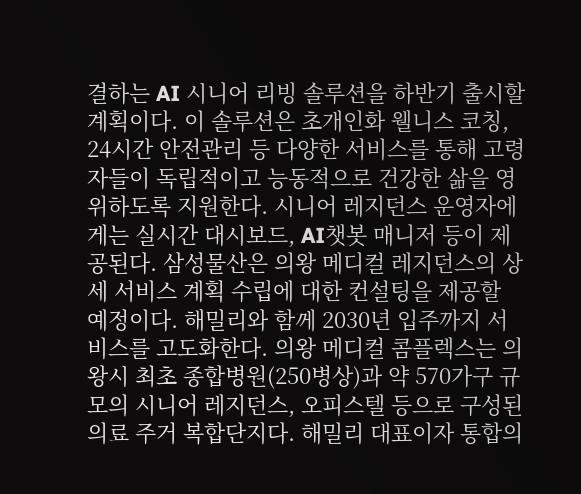결하는 AI 시니어 리빙 솔루션을 하반기 출시할 계획이다. 이 솔루션은 초개인화 웰니스 코칭, 24시간 안전관리 등 다양한 서비스를 통해 고령자들이 독립적이고 능동적으로 건강한 삶을 영위하도록 지원한다. 시니어 레지던스 운영자에게는 실시간 대시보드, AI챗봇 매니저 등이 제공된다. 삼성물산은 의왕 메디컬 레지던스의 상세 서비스 계획 수립에 대한 컨설팅을 제공할 예정이다. 해밀리와 함께 2030년 입주까지 서비스를 고도화한다. 의왕 메디컬 콤플렉스는 의왕시 최초 종합병원(250병상)과 약 570가구 규모의 시니어 레지던스, 오피스텔 등으로 구성된 의료 주거 복합단지다. 해밀리 대표이자 통합의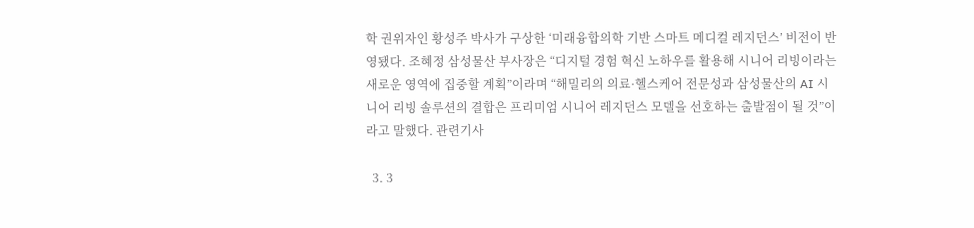학 권위자인 황성주 박사가 구상한 ‘미래융합의학 기반 스마트 메디컬 레지던스’ 비전이 반영됐다. 조혜정 삼성물산 부사장은 “디지털 경험 혁신 노하우를 활용해 시니어 리빙이라는 새로운 영역에 집중할 계획”이라며 “해밀리의 의료·헬스케어 전문성과 삼성물산의 AI 시니어 리빙 솔루션의 결합은 프리미엄 시니어 레지던스 모델을 선호하는 출발점이 될 것”이라고 말했다. 관련기사

  3. 3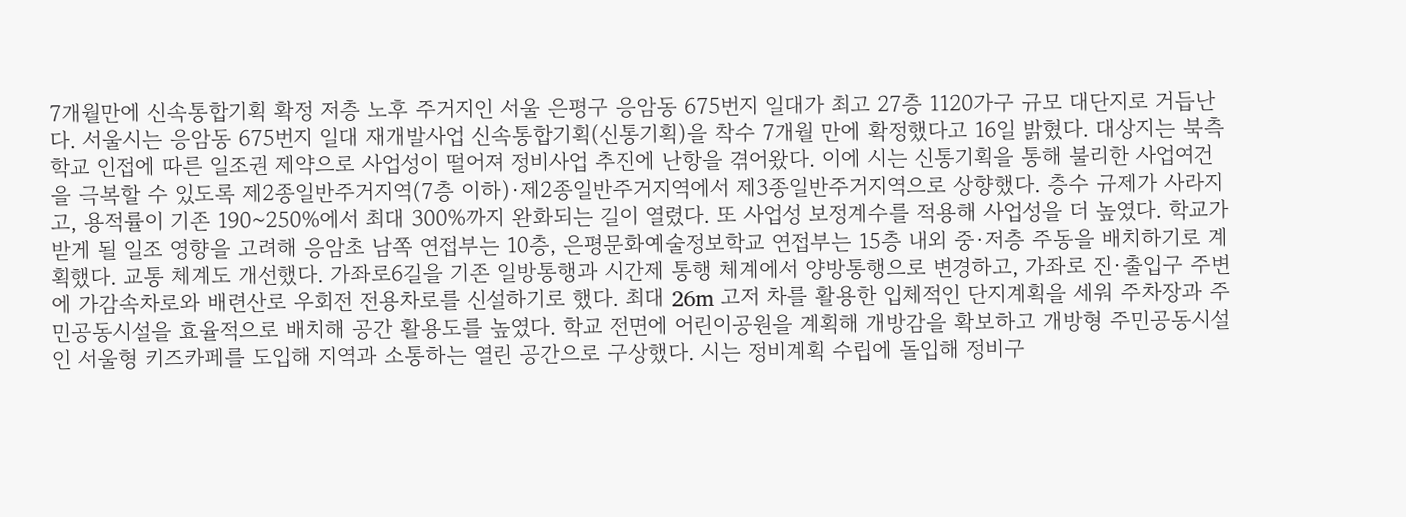7개월만에 신속통합기획 확정 저층 노후 주거지인 서울 은평구 응암동 675번지 일대가 최고 27층 1120가구 규모 대단지로 거듭난다. 서울시는 응암동 675번지 일대 재개발사업 신속통합기획(신통기획)을 착수 7개월 만에 확정했다고 16일 밝혔다. 대상지는 북측 학교 인접에 따른 일조권 제약으로 사업성이 떨어져 정비사업 추진에 난항을 겪어왔다. 이에 시는 신통기획을 통해 불리한 사업여건을 극복할 수 있도록 제2종일반주거지역(7층 이하)·제2종일반주거지역에서 제3종일반주거지역으로 상향했다. 층수 규제가 사라지고, 용적률이 기존 190~250%에서 최대 300%까지 완화되는 길이 열렸다. 또 사업성 보정계수를 적용해 사업성을 더 높였다. 학교가 받게 될 일조 영향을 고려해 응암초 남쪽 연접부는 10층, 은평문화예술정보학교 연접부는 15층 내외 중·저층 주동을 배치하기로 계획했다. 교통 체계도 개선했다. 가좌로6길을 기존 일방통행과 시간제 통행 체계에서 양방통행으로 변경하고, 가좌로 진·출입구 주변에 가감속차로와 배련산로 우회전 전용차로를 신설하기로 했다. 최대 26m 고저 차를 활용한 입체적인 단지계획을 세워 주차장과 주민공동시설을 효율적으로 배치해 공간 활용도를 높였다. 학교 전면에 어린이공원을 계획해 개방감을 확보하고 개방형 주민공동시설인 서울형 키즈카페를 도입해 지역과 소통하는 열린 공간으로 구상했다. 시는 정비계획 수립에 돌입해 정비구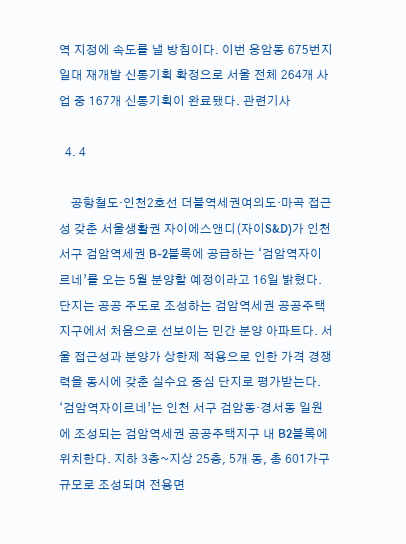역 지정에 속도를 낼 방침이다. 이번 응암동 675번지 일대 재개발 신통기획 확정으로 서울 전체 264개 사업 중 167개 신통기획이 완료됐다. 관련기사

  4. 4

    공항철도·인천2호선 더블역세권여의도·마곡 접근성 갖춘 서울생활권 자이에스앤디(자이S&D)가 인천 서구 검암역세권 B-2블록에 공급하는 ‘검암역자이르네’를 오는 5월 분양할 예정이라고 16일 밝혔다. 단지는 공공 주도로 조성하는 검암역세권 공공주택지구에서 처음으로 선보이는 민간 분양 아파트다. 서울 접근성과 분양가 상한제 적용으로 인한 가격 경쟁력을 동시에 갖춘 실수요 중심 단지로 평가받는다. ‘검암역자이르네’는 인천 서구 검암동·경서동 일원에 조성되는 검암역세권 공공주택지구 내 B2블록에 위치한다. 지하 3층~지상 25층, 5개 동, 총 601가구 규모로 조성되며 전용면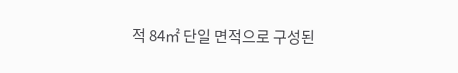적 84㎡ 단일 면적으로 구성된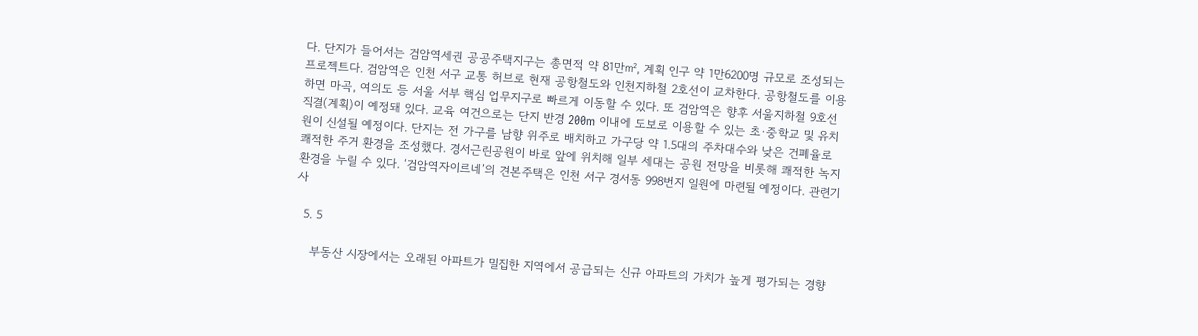다. 단지가 들어서는 검암역세권 공공주택지구는 총면적 약 81만㎡, 계획 인구 약 1만6200명 규모로 조성되는 프로젝트다. 검암역은 인천 서구 교통 허브로 현재 공항철도와 인천지하철 2호선이 교차한다. 공항철도를 이용하면 마곡, 여의도 등 서울 서부 핵심 업무지구로 빠르게 이동할 수 있다. 또 검암역은 향후 서울지하철 9호선 직결(계획)이 예정돼 있다. 교육 여건으로는 단지 반경 200m 이내에 도보로 이용할 수 있는 초·중학교 및 유치원이 신설될 예정이다. 단지는 전 가구를 남향 위주로 배치하고 가구당 약 1.5대의 주차대수와 낮은 건폐율로 쾌적한 주거 환경을 조성했다. 경서근린공원이 바로 앞에 위치해 일부 세대는 공원 전망을 비롯해 쾌적한 녹지 환경을 누릴 수 있다. ‘검암역자이르네’의 견본주택은 인천 서구 경서동 998번지 일원에 마련될 예정이다. 관련기사

  5. 5

    부동산 시장에서는 오래된 아파트가 밀집한 지역에서 공급되는 신규 아파트의 가치가 높게 평가되는 경향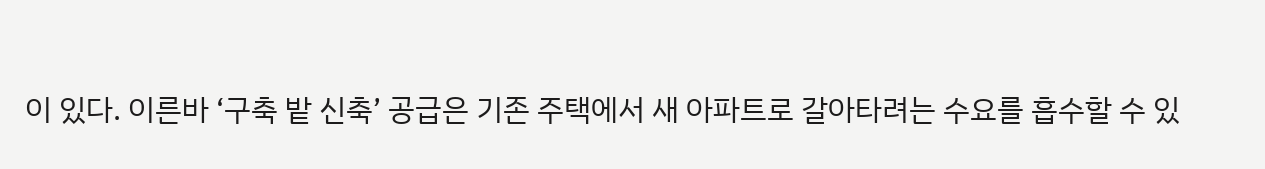이 있다. 이른바 ‘구축 밭 신축’ 공급은 기존 주택에서 새 아파트로 갈아타려는 수요를 흡수할 수 있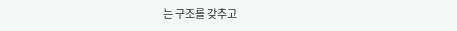는 구조를 갖추고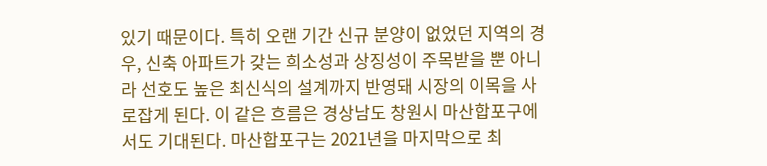있기 때문이다. 특히 오랜 기간 신규 분양이 없었던 지역의 경우, 신축 아파트가 갖는 희소성과 상징성이 주목받을 뿐 아니라 선호도 높은 최신식의 설계까지 반영돼 시장의 이목을 사로잡게 된다. 이 같은 흐름은 경상남도 창원시 마산합포구에서도 기대된다. 마산합포구는 2021년을 마지막으로 최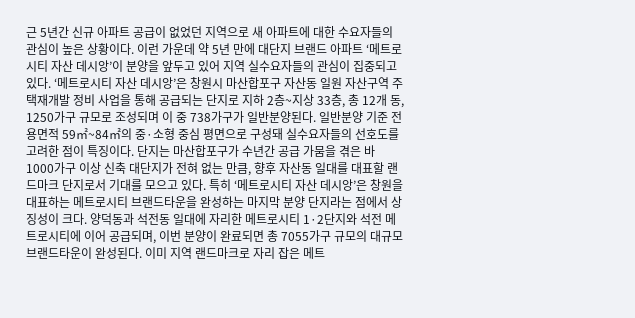근 5년간 신규 아파트 공급이 없었던 지역으로 새 아파트에 대한 수요자들의 관심이 높은 상황이다. 이런 가운데 약 5년 만에 대단지 브랜드 아파트 ‘메트로시티 자산 데시앙’이 분양을 앞두고 있어 지역 실수요자들의 관심이 집중되고 있다. ‘메트로시티 자산 데시앙’은 창원시 마산합포구 자산동 일원 자산구역 주택재개발 정비 사업을 통해 공급되는 단지로 지하 2층~지상 33층, 총 12개 동, 1250가구 규모로 조성되며 이 중 738가구가 일반분양된다. 일반분양 기준 전용면적 59㎡~84㎡의 중·소형 중심 평면으로 구성돼 실수요자들의 선호도를 고려한 점이 특징이다. 단지는 마산합포구가 수년간 공급 가뭄을 겪은 바 1000가구 이상 신축 대단지가 전혀 없는 만큼, 향후 자산동 일대를 대표할 랜드마크 단지로서 기대를 모으고 있다. 특히 ‘메트로시티 자산 데시앙’은 창원을 대표하는 메트로시티 브랜드타운을 완성하는 마지막 분양 단지라는 점에서 상징성이 크다. 양덕동과 석전동 일대에 자리한 메트로시티 1·2단지와 석전 메트로시티에 이어 공급되며, 이번 분양이 완료되면 총 7055가구 규모의 대규모 브랜드타운이 완성된다. 이미 지역 랜드마크로 자리 잡은 메트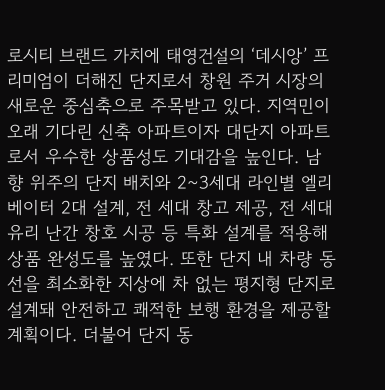로시티 브랜드 가치에 태영건설의 ‘데시앙’ 프리미엄이 더해진 단지로서 창원 주거 시장의 새로운 중심축으로 주목받고 있다. 지역민이 오래 기다린 신축 아파트이자 대단지 아파트로서 우수한 상품성도 기대감을 높인다. 남향 위주의 단지 배치와 2~3세대 라인별 엘리베이터 2대 설계, 전 세대 창고 제공, 전 세대 유리 난간 창호 시공 등 특화 설계를 적용해 상품 완성도를 높였다. 또한 단지 내 차량 동선을 최소화한 지상에 차 없는 평지형 단지로 설계돼 안전하고 쾌적한 보행 환경을 제공할 계획이다. 더불어 단지 동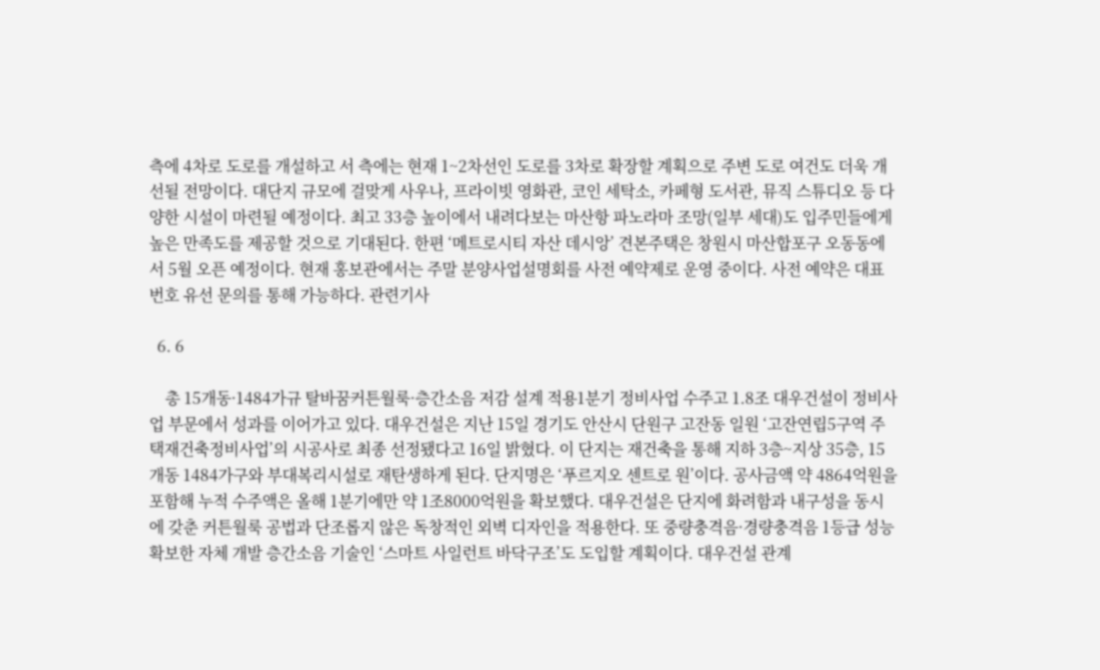측에 4차로 도로를 개설하고 서 측에는 현재 1~2차선인 도로를 3차로 확장할 계획으로 주변 도로 여건도 더욱 개선될 전망이다. 대단지 규모에 걸맞게 사우나, 프라이빗 영화관, 코인 세탁소, 카페형 도서관, 뮤직 스튜디오 등 다양한 시설이 마련될 예정이다. 최고 33층 높이에서 내려다보는 마산항 파노라마 조망(일부 세대)도 입주민들에게 높은 만족도를 제공할 것으로 기대된다. 한편 ‘메트로시티 자산 데시앙’ 견본주택은 창원시 마산합포구 오동동에서 5월 오픈 예정이다. 현재 홍보관에서는 주말 분양사업설명회를 사전 예약제로 운영 중이다. 사전 예약은 대표번호 유선 문의를 통해 가능하다. 관련기사

  6. 6

    총 15개동·1484가규 탈바꿈커튼월룩·층간소음 저감 설계 적용1분기 정비사업 수주고 1.8조 대우건설이 정비사업 부문에서 성과를 이어가고 있다. 대우건설은 지난 15일 경기도 안산시 단원구 고잔동 일원 ‘고잔연립5구역 주택재건축정비사업’의 시공사로 최종 선정됐다고 16일 밝혔다. 이 단지는 재건축을 통해 지하 3층~지상 35층, 15개동 1484가구와 부대복리시설로 재탄생하게 된다. 단지명은 ‘푸르지오 센트로 원’이다. 공사금액 약 4864억원을 포함해 누적 수주액은 올해 1분기에만 약 1조8000억원을 확보했다. 대우건설은 단지에 화려함과 내구성을 동시에 갖춘 커튼월룩 공법과 단조롭지 않은 독창적인 외벽 디자인을 적용한다. 또 중량충격음·경량충격음 1등급 성능 확보한 자체 개발 층간소음 기술인 ‘스마트 사일런트 바닥구조’도 도입할 계획이다. 대우건설 관계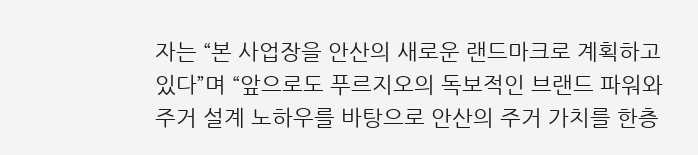자는 “본 사업장을 안산의 새로운 랜드마크로 계획하고 있다”며 “앞으로도 푸르지오의 독보적인 브랜드 파워와 주거 설계 노하우를 바탕으로 안산의 주거 가치를 한층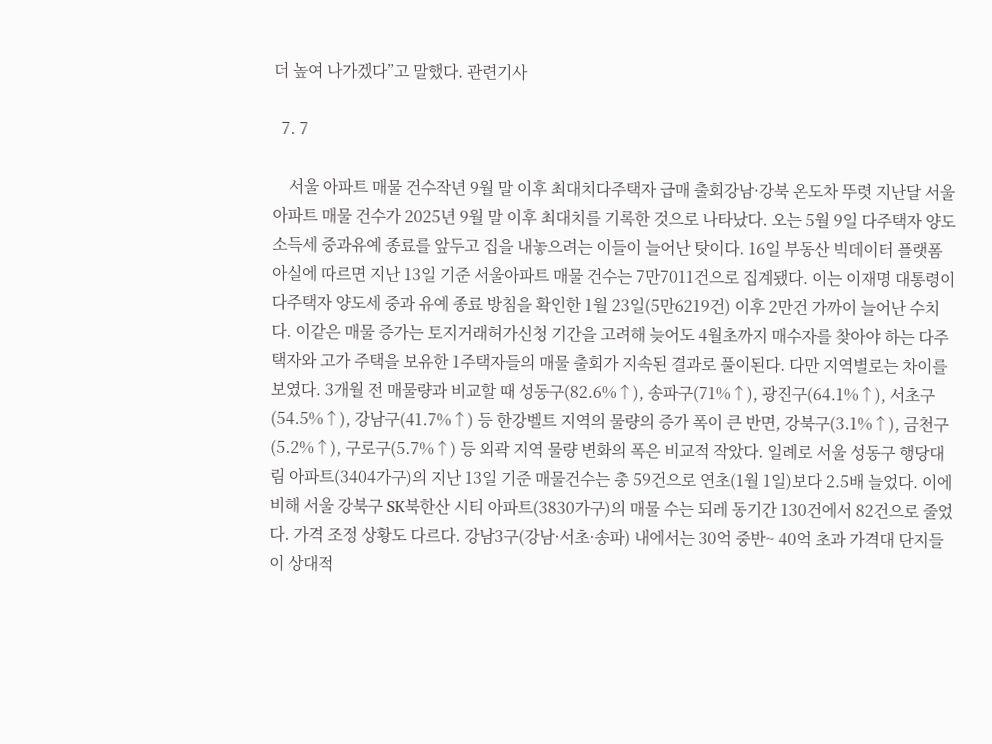더 높여 나가겠다”고 말했다. 관련기사

  7. 7

    서울 아파트 매물 건수작년 9월 말 이후 최대치다주택자 급매 출회강남·강북 온도차 뚜렷 지난달 서울아파트 매물 건수가 2025년 9월 말 이후 최대치를 기록한 것으로 나타났다. 오는 5월 9일 다주택자 양도소득세 중과유예 종료를 앞두고 집을 내놓으려는 이들이 늘어난 탓이다. 16일 부동산 빅데이터 플랫폼 아실에 따르면 지난 13일 기준 서울아파트 매물 건수는 7만7011건으로 집계됐다. 이는 이재명 대통령이 다주택자 양도세 중과 유예 종료 방침을 확인한 1월 23일(5만6219건) 이후 2만건 가까이 늘어난 수치다. 이같은 매물 증가는 토지거래허가신청 기간을 고려해 늦어도 4월초까지 매수자를 찾아야 하는 다주택자와 고가 주택을 보유한 1주택자들의 매물 출회가 지속된 결과로 풀이된다. 다만 지역별로는 차이를 보였다. 3개월 전 매물량과 비교할 때 성동구(82.6%↑), 송파구(71%↑), 광진구(64.1%↑), 서초구(54.5%↑), 강남구(41.7%↑) 등 한강벨트 지역의 물량의 증가 폭이 큰 반면, 강북구(3.1%↑), 금천구(5.2%↑), 구로구(5.7%↑) 등 외곽 지역 물량 변화의 폭은 비교적 작았다. 일례로 서울 성동구 행당대림 아파트(3404가구)의 지난 13일 기준 매물건수는 총 59건으로 연초(1월 1일)보다 2.5배 늘었다. 이에 비해 서울 강북구 SK북한산 시티 아파트(3830가구)의 매물 수는 되레 동기간 130건에서 82건으로 줄었다. 가격 조정 상황도 다르다. 강남3구(강남·서초·송파) 내에서는 30억 중반~ 40억 초과 가격대 단지들이 상대적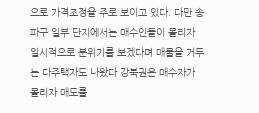으로 가격조정을 주로 보이고 있다. 다만 송파구 일부 단지에서는 매수인들이 몰리자 일시적으로 분위기를 보겠다며 매물을 거두는 다주택자도 나왔다 강북권은 매수자가 몰리자 매도를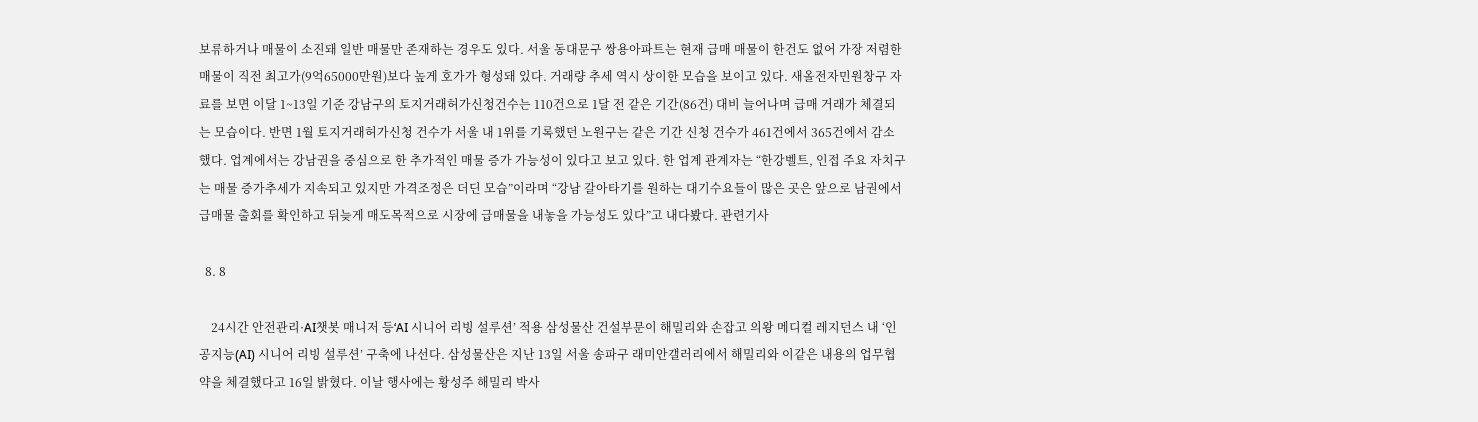보류하거나 매물이 소진돼 일반 매물만 존재하는 경우도 있다. 서울 동대문구 쌍용아파트는 현재 급매 매물이 한건도 없어 가장 저렴한 매물이 직전 최고가(9억65000만원)보다 높게 호가가 형성돼 있다. 거래량 추세 역시 상이한 모습을 보이고 있다. 새올전자민원창구 자료를 보면 이달 1~13일 기준 강남구의 토지거래허가신청건수는 110건으로 1달 전 같은 기간(86건) 대비 늘어나며 급매 거래가 체결되는 모습이다. 반면 1월 토지거래허가신청 건수가 서울 내 1위를 기록했던 노원구는 같은 기간 신청 건수가 461건에서 365건에서 감소했다. 업계에서는 강남권을 중심으로 한 추가적인 매물 증가 가능성이 있다고 보고 있다. 한 업계 관계자는 “한강벨트, 인접 주요 자치구는 매물 증가추세가 지속되고 있지만 가격조정은 더딘 모습”이라며 “강남 갈아타기를 원하는 대기수요들이 많은 곳은 앞으로 남권에서 급매물 출회를 확인하고 뒤늦게 매도목적으로 시장에 급매물을 내놓을 가능성도 있다”고 내다봤다. 관련기사

  8. 8

    24시간 안전관리·AI챗봇 매니저 등‘AI 시니어 리빙 설루션’ 적용 삼성물산 건설부문이 해밀리와 손잡고 의왕 메디컬 레지던스 내 ‘인공지능(AI) 시니어 리빙 설루션’ 구축에 나선다. 삼성물산은 지난 13일 서울 송파구 래미안갤러리에서 해밀리와 이같은 내용의 업무협약을 체결했다고 16일 밝혔다. 이날 행사에는 황성주 해밀리 박사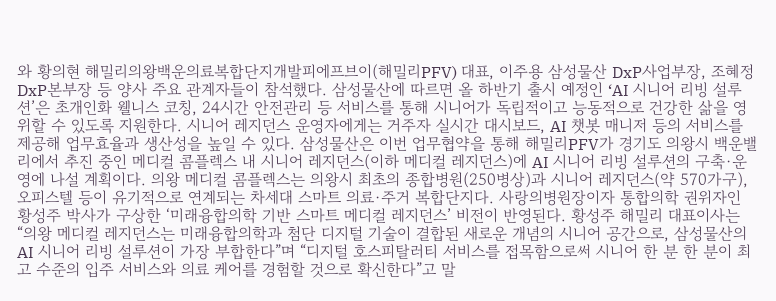와 황의현 해밀리의왕백운의료복합단지개발피에프브이(해밀리PFV) 대표, 이주용 삼성물산 DxP사업부장, 조혜정 DxP본부장 등 양사 주요 관계자들이 참석했다. 삼성물산에 따르면 올 하반기 출시 예정인 ‘AI 시니어 리빙 설루션’은 초개인화 웰니스 코칭, 24시간 안전관리 등 서비스를 통해 시니어가 독립적이고 능동적으로 건강한 삶을 영위할 수 있도록 지원한다. 시니어 레지던스 운영자에게는 거주자 실시간 대시보드, AI 챗봇 매니저 등의 서비스를 제공해 업무효율과 생산성을 높일 수 있다. 삼성물산은 이번 업무협약을 통해 해밀리PFV가 경기도 의왕시 백운밸리에서 추진 중인 메디컬 콤플렉스 내 시니어 레지던스(이하 메디컬 레지던스)에 AI 시니어 리빙 설루션의 구축·운영에 나설 계획이다. 의왕 메디컬 콤플렉스는 의왕시 최초의 종합병원(250병상)과 시니어 레지던스(약 570가구), 오피스텔 등이 유기적으로 연계되는 차세대 스마트 의료·주거 복합단지다. 사랑의병원장이자 통합의학 권위자인 황성주 박사가 구상한 ‘미래융합의학 기반 스마트 메디컬 레지던스’ 비전이 반영된다. 황성주 해밀리 대표이사는 “의왕 메디컬 레지던스는 미래융합의학과 첨단 디지털 기술이 결합된 새로운 개념의 시니어 공간으로, 삼성물산의 AI 시니어 리빙 설루션이 가장 부합한다”며 “디지털 호스피탈러티 서비스를 접목함으로써 시니어 한 분 한 분이 최고 수준의 입주 서비스와 의료 케어를 경험할 것으로 확신한다”고 말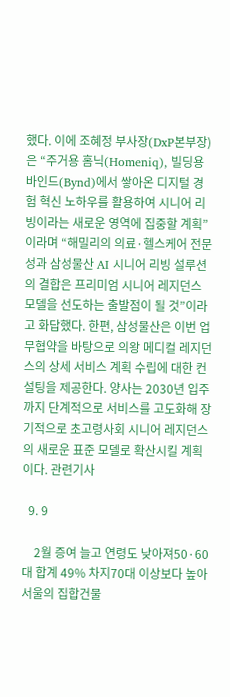했다. 이에 조혜정 부사장(DxP본부장)은 “주거용 홈닉(Homeniq), 빌딩용 바인드(Bynd)에서 쌓아온 디지털 경험 혁신 노하우를 활용하여 시니어 리빙이라는 새로운 영역에 집중할 계획”이라며 “해밀리의 의료·헬스케어 전문성과 삼성물산 AI 시니어 리빙 설루션의 결합은 프리미엄 시니어 레지던스 모델을 선도하는 출발점이 될 것”이라고 화답했다. 한편, 삼성물산은 이번 업무협약을 바탕으로 의왕 메디컬 레지던스의 상세 서비스 계획 수립에 대한 컨설팅을 제공한다. 양사는 2030년 입주까지 단계적으로 서비스를 고도화해 장기적으로 초고령사회 시니어 레지던스의 새로운 표준 모델로 확산시킬 계획이다. 관련기사

  9. 9

    2월 증여 늘고 연령도 낮아져50·60대 합계 49% 차지70대 이상보다 높아 서울의 집합건물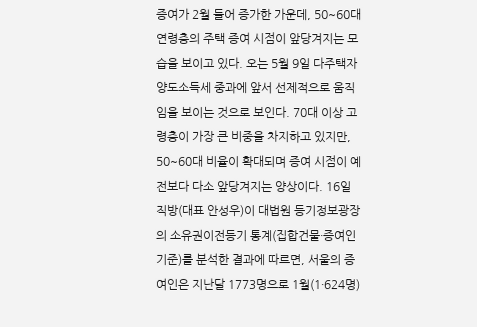증여가 2월 들어 증가한 가운데, 50~60대 연령층의 주택 증여 시점이 앞당겨지는 모습을 보이고 있다. 오는 5월 9일 다주택자 양도소득세 중과에 앞서 선제적으로 움직임을 보이는 것으로 보인다. 70대 이상 고령층이 가장 큰 비중을 차지하고 있지만, 50~60대 비율이 확대되며 증여 시점이 예전보다 다소 앞당겨지는 양상이다. 16일 직방(대표 안성우)이 대법원 등기정보광장의 소유권이전등기 통계(집합건물·증여인 기준)를 분석한 결과에 따르면, 서울의 증여인은 지난달 1773명으로 1월(1·624명)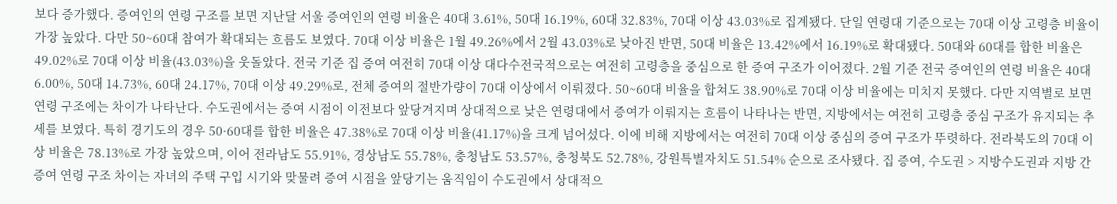보다 증가했다. 증여인의 연령 구조를 보면 지난달 서울 증여인의 연령 비율은 40대 3.61%, 50대 16.19%, 60대 32.83%, 70대 이상 43.03%로 집계됐다. 단일 연령대 기준으로는 70대 이상 고령층 비율이 가장 높았다. 다만 50~60대 참여가 확대되는 흐름도 보였다. 70대 이상 비율은 1월 49.26%에서 2월 43.03%로 낮아진 반면, 50대 비율은 13.42%에서 16.19%로 확대됐다. 50대와 60대를 합한 비율은 49.02%로 70대 이상 비율(43.03%)을 웃돌았다. 전국 기준 집 증여 여전히 70대 이상 대다수전국적으로는 여전히 고령층을 중심으로 한 증여 구조가 이어졌다. 2월 기준 전국 증여인의 연령 비율은 40대 6.00%, 50대 14.73%, 60대 24.17%, 70대 이상 49.29%로, 전체 증여의 절반가량이 70대 이상에서 이뤄졌다. 50~60대 비율을 합쳐도 38.90%로 70대 이상 비율에는 미치지 못했다. 다만 지역별로 보면 연령 구조에는 차이가 나타난다. 수도권에서는 증여 시점이 이전보다 앞당겨지며 상대적으로 낮은 연령대에서 증여가 이뤄지는 흐름이 나타나는 반면, 지방에서는 여전히 고령층 중심 구조가 유지되는 추세를 보였다. 특히 경기도의 경우 50·60대를 합한 비율은 47.38%로 70대 이상 비율(41.17%)을 크게 넘어섰다. 이에 비해 지방에서는 여전히 70대 이상 중심의 증여 구조가 뚜렷하다. 전라북도의 70대 이상 비율은 78.13%로 가장 높았으며, 이어 전라남도 55.91%, 경상남도 55.78%, 충청남도 53.57%, 충청북도 52.78%, 강원특별자치도 51.54% 순으로 조사됐다. 집 증여, 수도권 > 지방수도권과 지방 간 증여 연령 구조 차이는 자녀의 주택 구입 시기와 맞물려 증여 시점을 앞당기는 움직임이 수도권에서 상대적으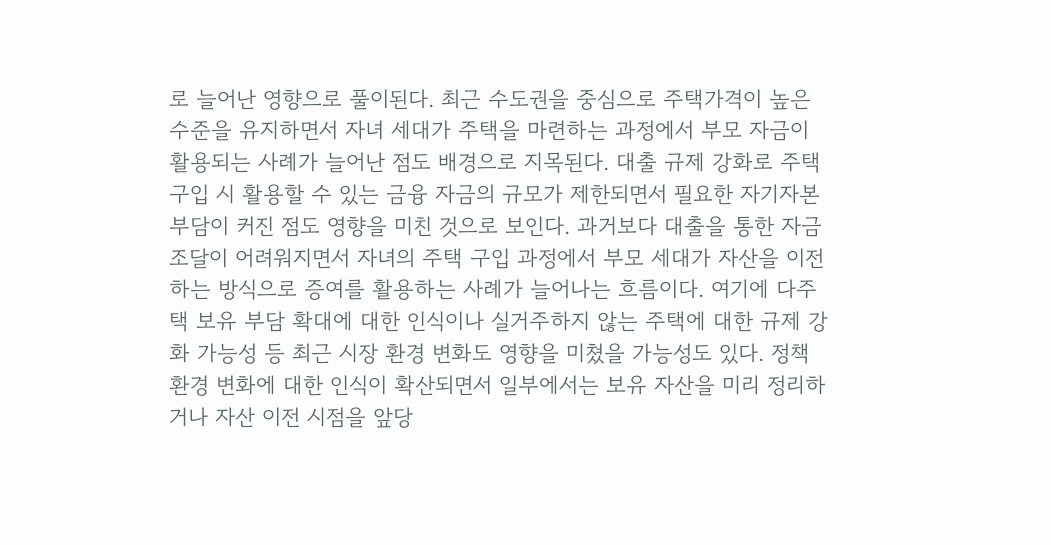로 늘어난 영향으로 풀이된다. 최근 수도권을 중심으로 주택가격이 높은 수준을 유지하면서 자녀 세대가 주택을 마련하는 과정에서 부모 자금이 활용되는 사례가 늘어난 점도 배경으로 지목된다. 대출 규제 강화로 주택 구입 시 활용할 수 있는 금융 자금의 규모가 제한되면서 필요한 자기자본 부담이 커진 점도 영향을 미친 것으로 보인다. 과거보다 대출을 통한 자금 조달이 어려워지면서 자녀의 주택 구입 과정에서 부모 세대가 자산을 이전하는 방식으로 증여를 활용하는 사례가 늘어나는 흐름이다. 여기에 다주택 보유 부담 확대에 대한 인식이나 실거주하지 않는 주택에 대한 규제 강화 가능성 등 최근 시장 환경 변화도 영향을 미쳤을 가능성도 있다. 정책 환경 변화에 대한 인식이 확산되면서 일부에서는 보유 자산을 미리 정리하거나 자산 이전 시점을 앞당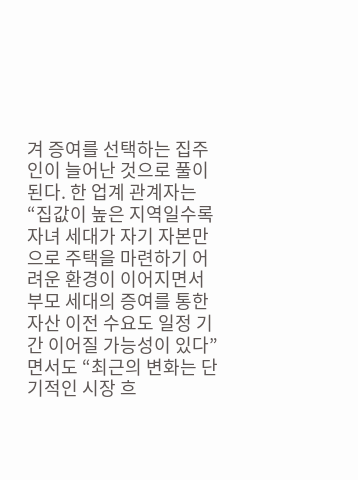겨 증여를 선택하는 집주인이 늘어난 것으로 풀이된다. 한 업계 관계자는 “집값이 높은 지역일수록 자녀 세대가 자기 자본만으로 주택을 마련하기 어려운 환경이 이어지면서 부모 세대의 증여를 통한 자산 이전 수요도 일정 기간 이어질 가능성이 있다”면서도 “최근의 변화는 단기적인 시장 흐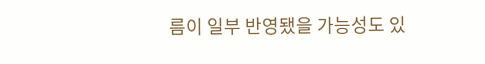름이 일부 반영됐을 가능성도 있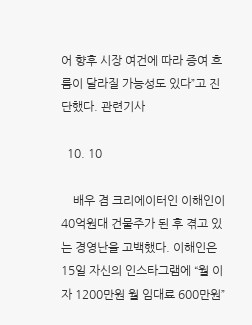어 향후 시장 여건에 따라 증여 흐름이 달라질 가능성도 있다”고 진단했다. 관련기사

  10. 10

    배우 겸 크리에이터인 이해인이 40억원대 건물주가 된 후 겪고 있는 경영난을 고백했다. 이해인은 15일 자신의 인스타그램에 “월 이자 1200만원 월 임대료 600만원”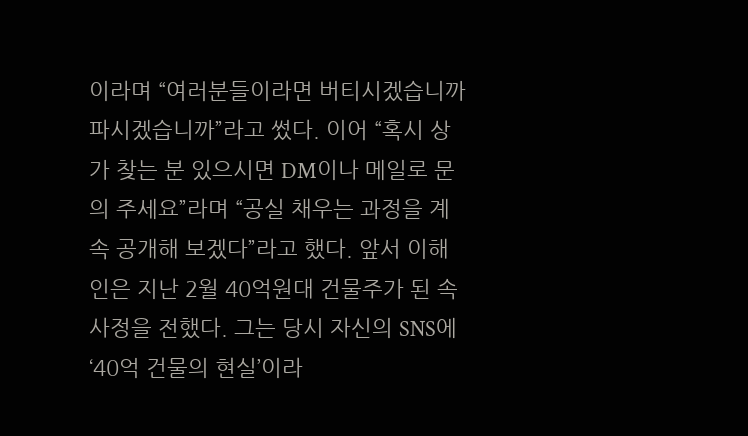이라며 “여러분들이라면 버티시겠습니까 파시겠습니까”라고 썼다. 이어 “혹시 상가 찾는 분 있으시면 DM이나 메일로 문의 주세요”라며 “공실 채우는 과정을 계속 공개해 보겠다”라고 했다. 앞서 이해인은 지난 2월 40억원대 건물주가 된 속사정을 전했다. 그는 당시 자신의 SNS에 ‘40억 건물의 현실’이라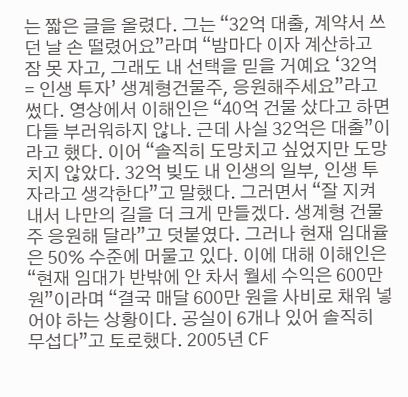는 짧은 글을 올렸다. 그는 “32억 대출, 계약서 쓰던 날 손 떨렸어요”라며 “밤마다 이자 계산하고 잠 못 자고, 그래도 내 선택을 믿을 거예요 ‘32억 = 인생 투자’ 생계형건물주, 응원해주세요”라고 썼다. 영상에서 이해인은 “40억 건물 샀다고 하면 다들 부러워하지 않나. 근데 사실 32억은 대출”이라고 했다. 이어 “솔직히 도망치고 싶었지만 도망치지 않았다. 32억 빚도 내 인생의 일부, 인생 투자라고 생각한다”고 말했다. 그러면서 “잘 지켜내서 나만의 길을 더 크게 만들겠다. 생계형 건물주 응원해 달라”고 덧붙였다. 그러나 현재 임대율은 50% 수준에 머물고 있다. 이에 대해 이해인은 “현재 임대가 반밖에 안 차서 월세 수익은 600만 원”이라며 “결국 매달 600만 원을 사비로 채워 넣어야 하는 상황이다. 공실이 6개나 있어 솔직히 무섭다”고 토로했다. 2005년 CF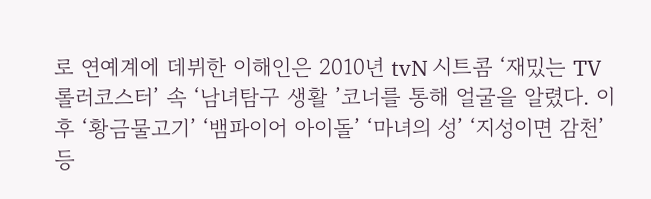로 연예계에 데뷔한 이해인은 2010년 tvN 시트콤 ‘재밌는 TV 롤러코스터’ 속 ‘남녀탐구 생활 ’코너를 통해 얼굴을 알렸다. 이후 ‘황금물고기’ ‘뱀파이어 아이돌’ ‘마녀의 성’ ‘지성이면 감천’ 등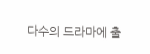다수의 드라마에 출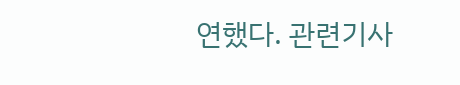연했다. 관련기사